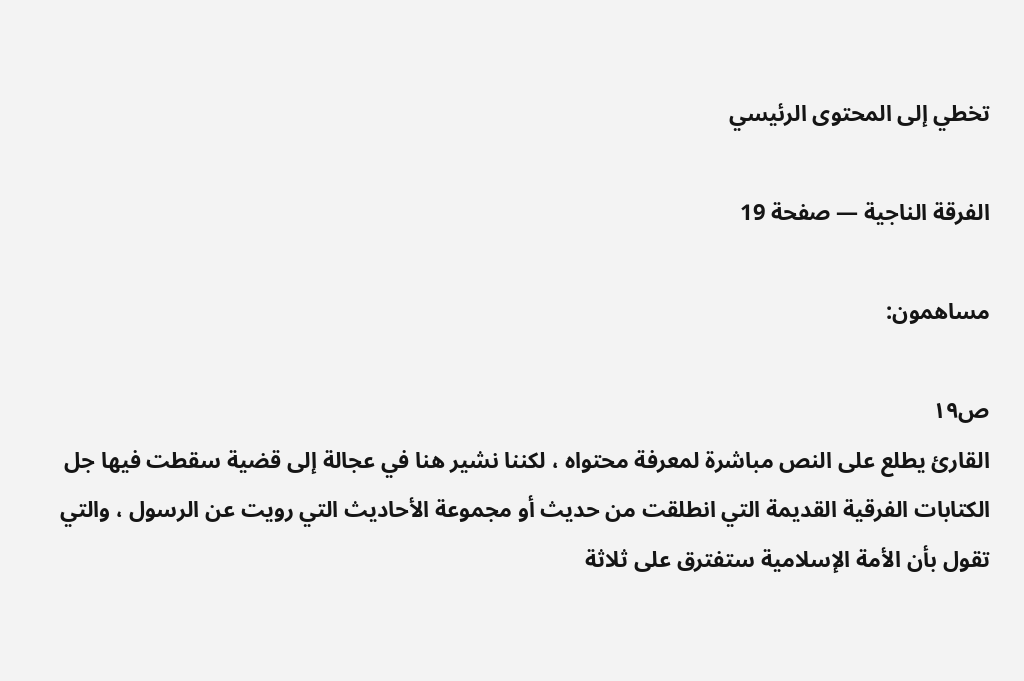تخطي إلى المحتوى الرئيسي

الفرقة الناجية — صفحة 19

مساهمون:

ص١٩
القارئ يطلع على النص مباشرة لمعرفة محتواه ، لكننا نشير هنا في عجالة إلى قضية سقطت فيها جل الكتابات الفرقية القديمة التي انطلقت من حديث أو مجموعة الأحاديث التي رويت عن الرسول ، والتي تقول بأن الأمة الإسلامية ستفترق على ثلاثة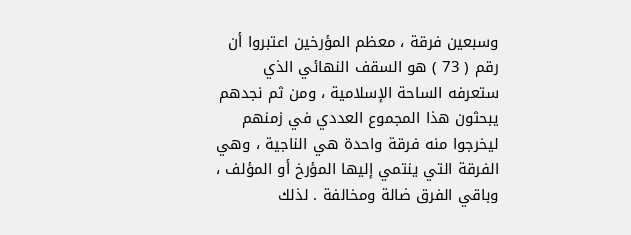وسبعين فرقة ، معظم المؤرخين اعتبروا أن رقم ( 73 ) هو السقف النهائي الذي ستعرفه الساحة الإسلامية ، ومن ثم نجدهم يبحثون هذا المجموع العددي في زمنهم ليخرجوا منه فرقة واحدة هي الناجية ، وهي الفرقة التي ينتمي إليها المؤرخ أو المؤلف ، وباقي الفرق ضالة ومخالفة . لذلك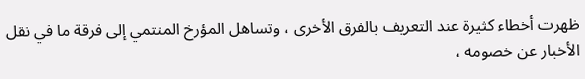ظهرت أخطاء كثيرة عند التعريف بالفرق الأخرى ، وتساهل المؤرخ المنتمي إلى فرقة ما في نقل الأخبار عن خصومه ،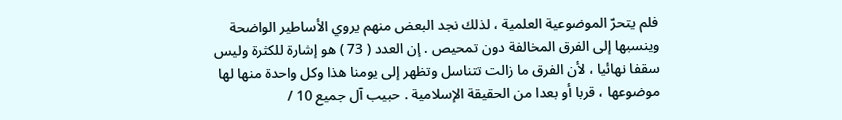فلم يتحرّ الموضوعية العلمية ، لذلك نجد البعض منهم يروي الأساطير الواضحة وينسبها إلى الفرق المخالفة دون تمحيص . إن العدد ( 73 ) هو إشارة للكثرة وليس سقفا نهائيا ، لأن الفرق ما زالت تتناسل وتظهر إلى يومنا هذا وكل واحدة منها لها موضوعها ، قربا أو بعدا من الحقيقة الإسلامية . حبيب آل جميع 10 /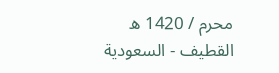محرم / 1420 ه القطيف - السعودية